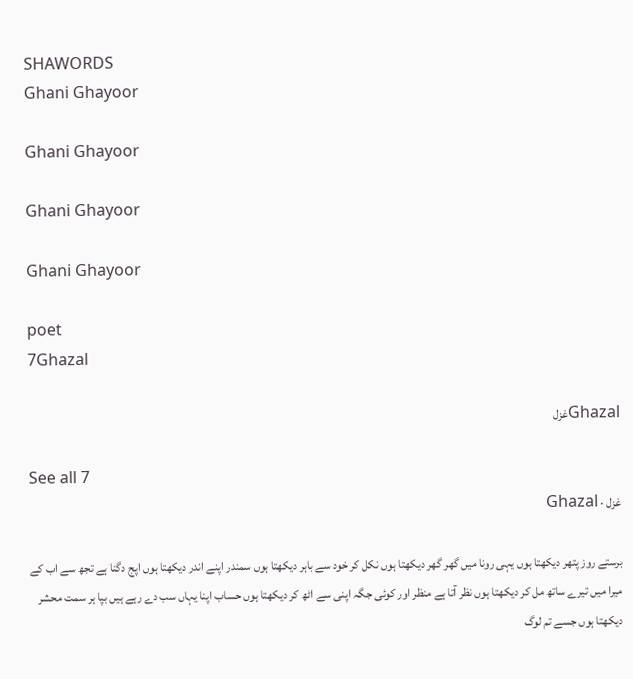SHAWORDS
Ghani Ghayoor

Ghani Ghayoor

Ghani Ghayoor

Ghani Ghayoor

poet
7Ghazal

Ghazalغزل

See all 7
غزل · Ghazal

برستے روز پتھر دیکھتا ہوں یہی رونا میں گھر گھر دیکھتا ہوں نکل کر خود سے باہر دیکھتا ہوں سمندر اپنے اندر دیکھتا ہوں اپج دگنا ہے تجھ سے اب کے میرا میں تیرے ساتھ مل کر دیکھتا ہوں نظر آتا ہے منظر اور کوئی جگہ اپنی سے اٹھ کر دیکھتا ہوں حساب اپنا یہاں سب دے رہے ہیں بپا ہر سمت محشر دیکھتا ہوں جسے تم لوگ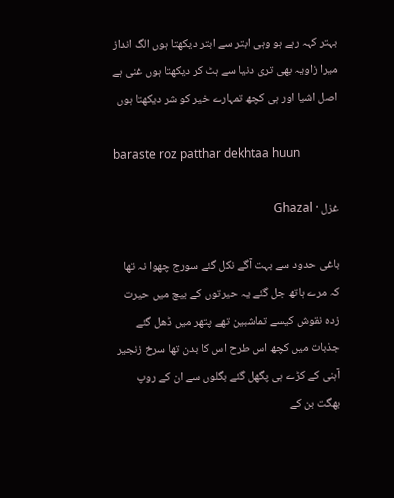بہتر کہہ رہے ہو وہی ابتر سے ابتر دیکھتا ہوں الگ انداز میرا زاویہ بھی تری دنیا سے ہٹ کر دیکھتا ہوں غنی ہے اصل اشیا اور ہی کچھ تمہارے خیر کو شر دیکھتا ہوں

baraste roz patthar dekhtaa huun

غزل · Ghazal

باغی حدود سے بہت آگے نکل گئے سورج چھوا نہ تھا کہ مرے ہاتھ جل گئے یہ حیرتوں کے بیچ میں حیرت زدہ نقوش کیسے تماشبین تھے پتھر میں ڈھل گئے جذبات میں کچھ اس طرح اس کا بدن تھا سرخ زنجیر آہنی کے کڑے ہی پگھل گئے بگلوں سے ان کے روپ بھگت بن کے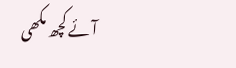آئے کچھ مکھی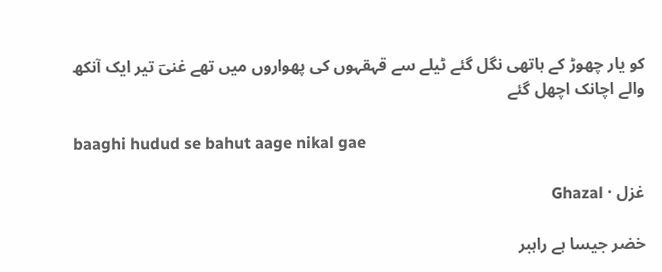کو یار چھوڑ کے ہاتھی نگل گئے ٹیلے سے قہقہوں کی پھواروں میں تھے غنیؔ تیر ایک آنکھ والے اچانک اچھل گئے

baaghi hudud se bahut aage nikal gae

غزل · Ghazal

خضر جیسا ہے راہبر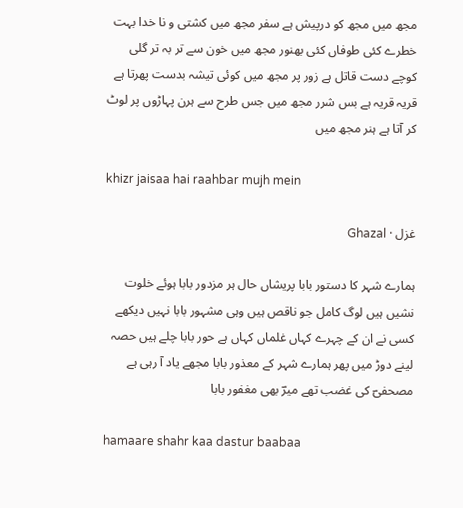مجھ میں مجھ کو درپیش ہے سفر مجھ میں کشتی و نا خدا بہت خطرے کئی طوفاں کئی بھنور مجھ میں خون سے تر بہ تر گلی کوچے دست قاتل ہے زور پر مجھ میں کوئی تیشہ بدست پھرتا ہے قریہ قریہ ہے بس شرر مجھ میں جس طرح سے ہرن پہاڑوں پر لوٹ کر آتا ہے ہنر مجھ میں

khizr jaisaa hai raahbar mujh mein

غزل · Ghazal

ہمارے شہر کا دستور بابا پریشاں حال ہر مزدور بابا ہوئے خلوت نشیں ہیں لوگ کامل جو ناقص ہیں وہی مشہور بابا نہیں دیکھے کسی نے ان کے چہرے کہاں غلماں کہاں ہے حور بابا چلے ہیں حصہ لینے دوڑ میں پھر ہمارے شہر کے معذور بابا مجھے یاد آ رہی ہے مصحفیؔ کی غضب تھے میرؔ بھی مغفور بابا

hamaare shahr kaa dastur baabaa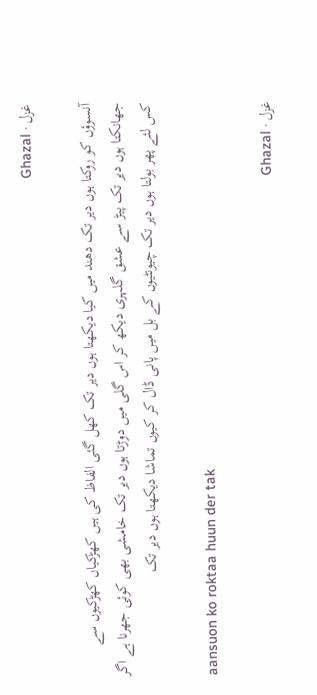غزل · Ghazal

آنسوؤں کو روکتا ہوں دیر تک دھند میں کیا دیکھتا ہوں دیر تک کھل گئی الفاظ کی ہیں کھڑکیاں کھڑکیوں سے جھانکتا ہوں دیر تک پیڑ سے عشق گلہری دیکھ کر اس گلی میں دوڑتا ہوں دیر تک خامشی بھی کوئی جھرنا ہے اگر کس لئے پھر بولتا ہوں دیر تک چیونٹیوں کے بل میں پانی ڈال کر کیوں تماشا دیکھتا ہوں دیر تک

aansuon ko roktaa huun der tak

غزل · Ghazal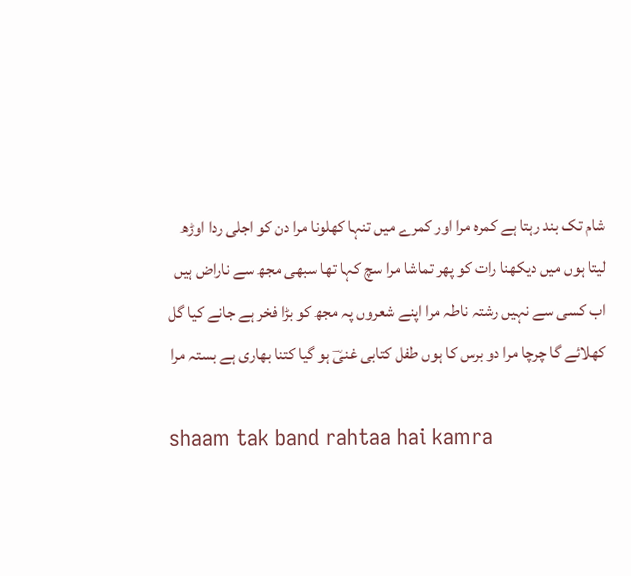شام تک بند رہتا ہے کمرہ مرا اور کمرے میں تنہا کھلونا مرا دن کو اجلی ردا اوڑھ لیتا ہوں میں دیکھنا رات کو پھر تماشا مرا سچ کہا تھا سبھی مجھ سے ناراض ہیں اب کسی سے نہیں رشتہ ناطہ مرا اپنے شعروں پہ مجھ کو بڑا فخر ہے جانے کیا گل کھلائے گا چرچا مرا دو برس کا ہوں طفل کتابی غنیؔ ہو گیا کتنا بھاری ہے بستہ مرا

shaam tak band rahtaa hai kamra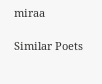miraa

Similar Poets